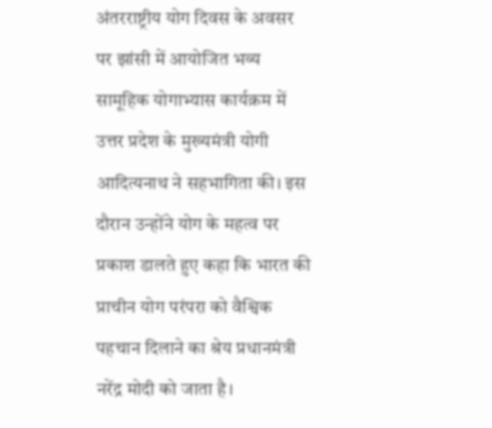अंतरराष्ट्रीय योग दिवस के अवसर पर झांसी में आयोजित भव्य सामूहिक योगाभ्यास कार्यक्रम में उत्तर प्रदेश के मुख्यमंत्री योगी आदित्यनाथ ने सहभागिता की। इस दौरान उन्होंने योग के महत्व पर प्रकाश डालते हुए कहा कि भारत की प्राचीन योग परंपरा को वैश्विक पहचान दिलाने का श्रेय प्रधानमंत्री नरेंद्र मोदी को जाता है।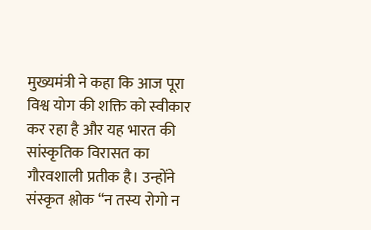मुख्यमंत्री ने कहा कि आज पूरा विश्व योग की शक्ति को स्वीकार कर रहा है और यह भारत की सांस्कृतिक विरासत का गौरवशाली प्रतीक है। उन्होंने संस्कृत श्लोक “न तस्य रोगो न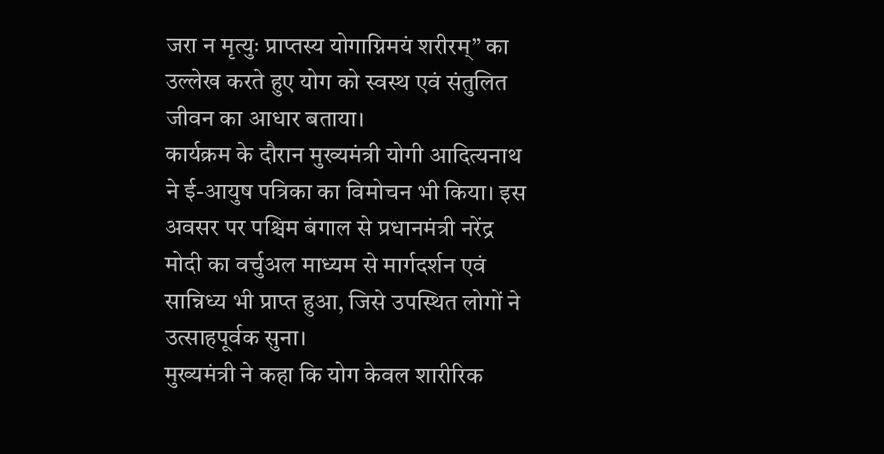जरा न मृत्युः प्राप्तस्य योगाग्निमयं शरीरम्” का उल्लेख करते हुए योग को स्वस्थ एवं संतुलित जीवन का आधार बताया।
कार्यक्रम के दौरान मुख्यमंत्री योगी आदित्यनाथ ने ई-आयुष पत्रिका का विमोचन भी किया। इस अवसर पर पश्चिम बंगाल से प्रधानमंत्री नरेंद्र मोदी का वर्चुअल माध्यम से मार्गदर्शन एवं सान्निध्य भी प्राप्त हुआ, जिसे उपस्थित लोगों ने उत्साहपूर्वक सुना।
मुख्यमंत्री ने कहा कि योग केवल शारीरिक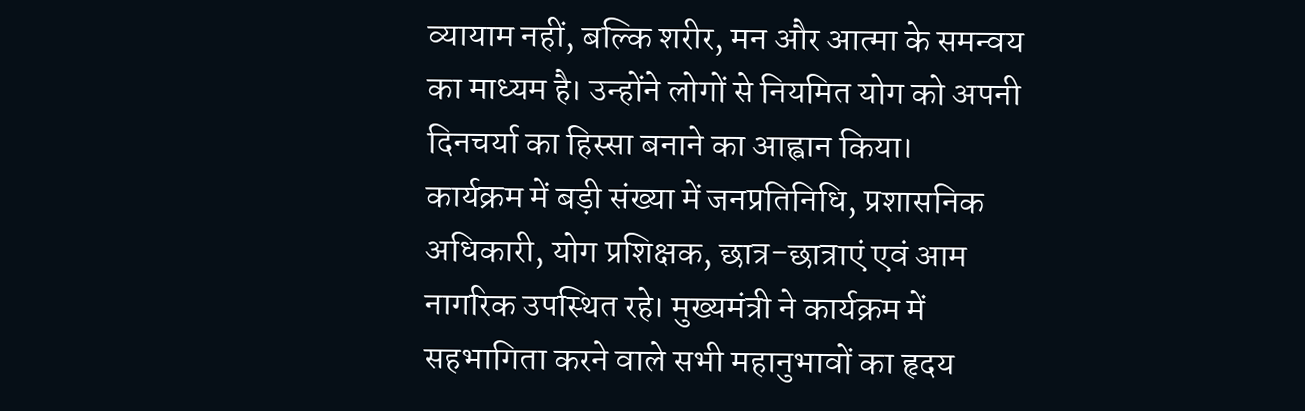व्यायाम नहीं, बल्कि शरीर, मन और आत्मा के समन्वय का माध्यम है। उन्होंने लोगों से नियमित योग को अपनी दिनचर्या का हिस्सा बनाने का आह्वान किया।
कार्यक्रम में बड़ी संख्या में जनप्रतिनिधि, प्रशासनिक अधिकारी, योग प्रशिक्षक, छात्र-छात्राएं एवं आम नागरिक उपस्थित रहे। मुख्यमंत्री ने कार्यक्रम में सहभागिता करने वाले सभी महानुभावों का हृदय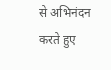से अभिनंदन करते हुए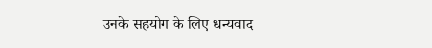उनके सहयोग के लिए धन्यवाद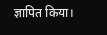ज्ञापित किया।